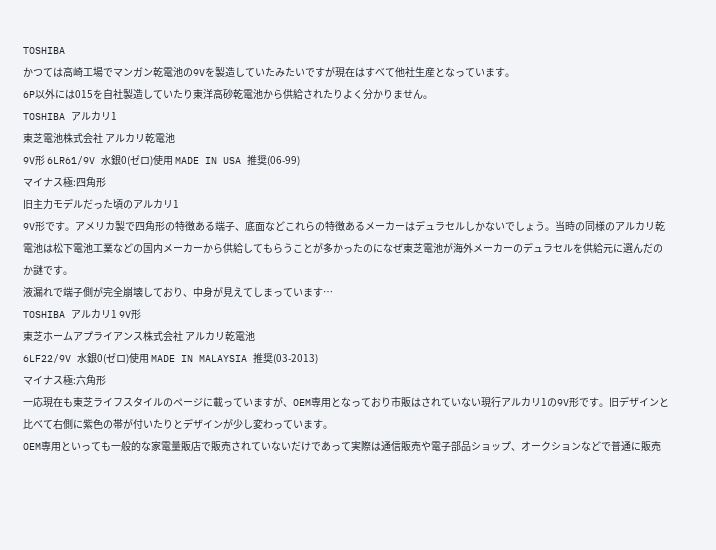TOSHIBA
かつては高崎工場でマンガン乾電池の9Vを製造していたみたいですが現在はすべて他社生産となっています。
6P以外には015を自社製造していたり東洋高砂乾電池から供給されたりよく分かりません。
TOSHIBA アルカリ1
東芝電池株式会社 アルカリ乾電池
9V形 6LR61/9V 水銀0(ゼロ)使用 MADE IN USA 推奨(06-99)
マイナス極:四角形
旧主力モデルだった頃のアルカリ1
9V形です。アメリカ製で四角形の特徴ある端子、底面などこれらの特徴あるメーカーはデュラセルしかないでしょう。当時の同様のアルカリ乾電池は松下電池工業などの国内メーカーから供給してもらうことが多かったのになぜ東芝電池が海外メーカーのデュラセルを供給元に選んだのか謎です。
液漏れで端子側が完全崩壊しており、中身が見えてしまっています…
TOSHIBA アルカリ1 9V形
東芝ホームアプライアンス株式会社 アルカリ乾電池
6LF22/9V 水銀0(ゼロ)使用 MADE IN MALAYSIA 推奨(03-2013)
マイナス極:六角形
一応現在も東芝ライフスタイルのページに載っていますが、OEM専用となっており市販はされていない現行アルカリ1の9V形です。旧デザインと比べて右側に紫色の帯が付いたりとデザインが少し変わっています。
OEM専用といっても一般的な家電量販店で販売されていないだけであって実際は通信販売や電子部品ショップ、オークションなどで普通に販売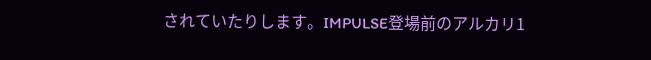されていたりします。IMPULSE登場前のアルカリ1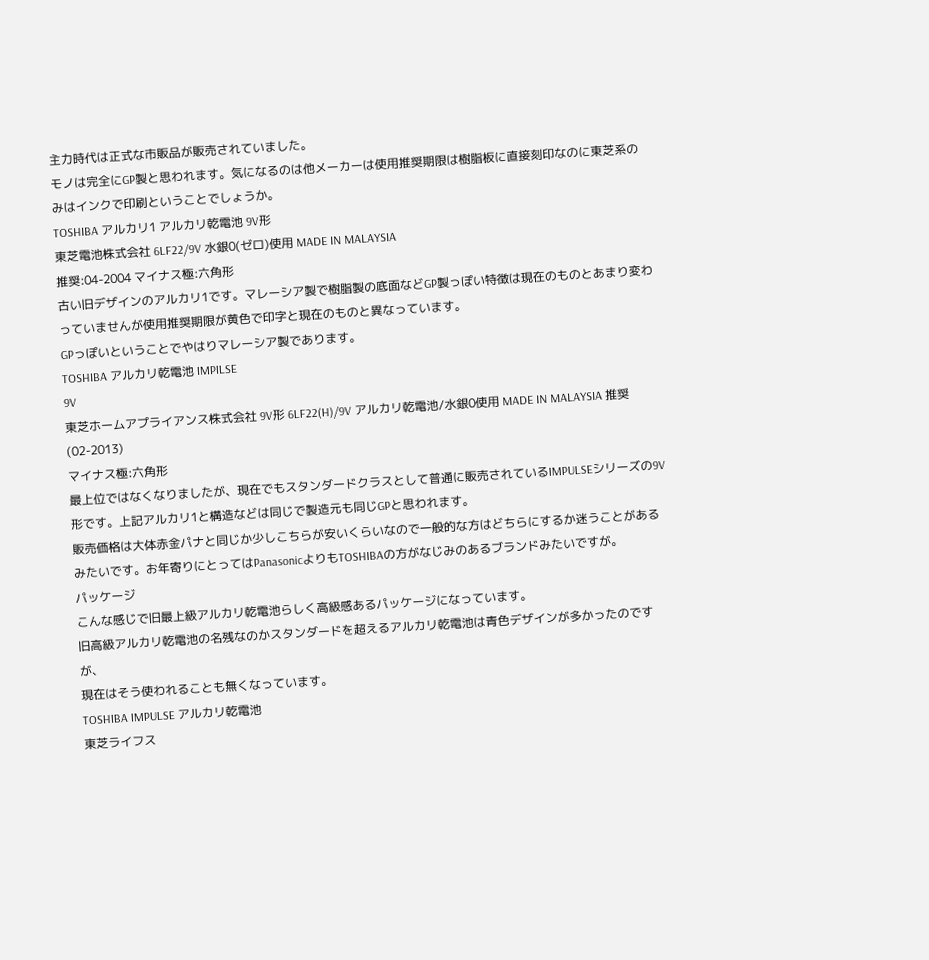主力時代は正式な市販品が販売されていました。
モノは完全にGP製と思われます。気になるのは他メーカーは使用推奨期限は樹脂板に直接刻印なのに東芝系のみはインクで印刷ということでしょうか。
TOSHIBA アルカリ1 アルカリ乾電池 9V形
東芝電池株式会社 6LF22/9V 水銀0(ゼロ)使用 MADE IN MALAYSIA
推奨:04-2004 マイナス極:六角形
古い旧デザインのアルカリ1です。マレーシア製で樹脂製の底面などGP製っぽい特徴は現在のものとあまり変わっていませんが使用推奨期限が黄色で印字と現在のものと異なっています。
GPっぽいということでやはりマレーシア製であります。
TOSHIBA アルカリ乾電池 IMPILSE
9V
東芝ホームアプライアンス株式会社 9V形 6LF22(H)/9V アルカリ乾電池/水銀0使用 MADE IN MALAYSIA 推奨(02-2013)
マイナス極:六角形
最上位ではなくなりましたが、現在でもスタンダードクラスとして普通に販売されているIMPULSEシリーズの9V形です。上記アルカリ1と構造などは同じで製造元も同じGPと思われます。
販売価格は大体赤金パナと同じか少しこちらが安いくらいなので一般的な方はどちらにするか迷うことがあるみたいです。お年寄りにとってはPanasonicよりもTOSHIBAの方がなじみのあるブランドみたいですが。
パッケージ
こんな感じで旧最上級アルカリ乾電池らしく高級感あるパッケージになっています。
旧高級アルカリ乾電池の名残なのかスタンダードを超えるアルカリ乾電池は青色デザインが多かったのですが、
現在はそう使われることも無くなっています。
TOSHIBA IMPULSE アルカリ乾電池
東芝ライフス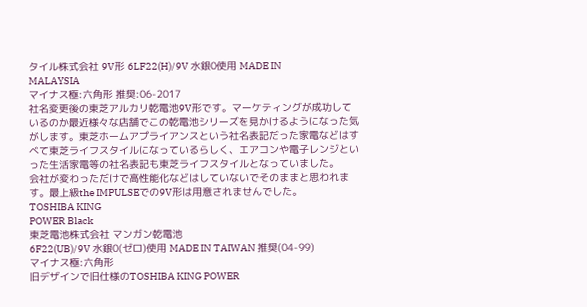タイル株式会社 9V形 6LF22(H)/9V 水銀0使用 MADE IN
MALAYSIA
マイナス極:六角形 推奨:06-2017
社名変更後の東芝アルカリ乾電池9V形です。マーケティングが成功しているのか最近様々な店舗でこの乾電池シリーズを見かけるようになった気がします。東芝ホームアプライアンスという社名表記だった家電などはすべて東芝ライフスタイルになっているらしく、エアコンや電子レンジといった生活家電等の社名表記も東芝ライフスタイルとなっていました。
会社が変わっただけで高性能化などはしていないでそのままと思われます。最上級the IMPULSEでの9V形は用意されませんでした。
TOSHIBA KING
POWER Black
東芝電池株式会社 マンガン乾電池
6F22(UB)/9V 水銀0(ゼロ)使用 MADE IN TAIWAN 推奨(04-99)
マイナス極:六角形
旧デザインで旧仕様のTOSHIBA KING POWER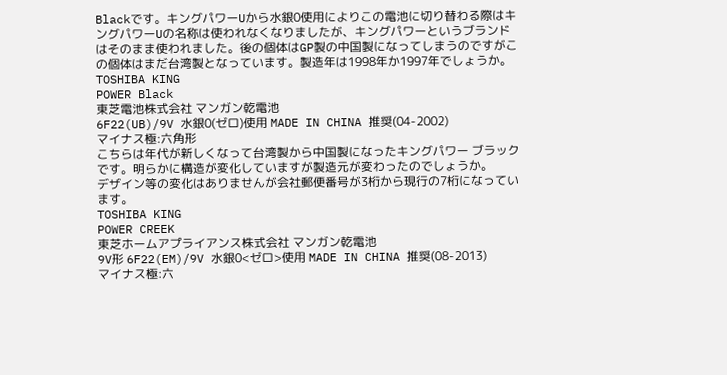Blackです。キングパワーUから水銀0使用によりこの電池に切り替わる際はキングパワーUの名称は使われなくなりましたが、キングパワーというブランドはそのまま使われました。後の個体はGP製の中国製になってしまうのですがこの個体はまだ台湾製となっています。製造年は1998年か1997年でしょうか。
TOSHIBA KING
POWER Black
東芝電池株式会社 マンガン乾電池
6F22(UB)/9V 水銀0(ゼロ)使用 MADE IN CHINA 推奨(04-2002)
マイナス極:六角形
こちらは年代が新しくなって台湾製から中国製になったキングパワー ブラックです。明らかに構造が変化していますが製造元が変わったのでしょうか。
デザイン等の変化はありませんが会社郵便番号が3桁から現行の7桁になっています。
TOSHIBA KING
POWER CREEK
東芝ホームアプライアンス株式会社 マンガン乾電池
9V形 6F22(EM)/9V 水銀0<ゼロ>使用 MADE IN CHINA 推奨(08-2013)
マイナス極:六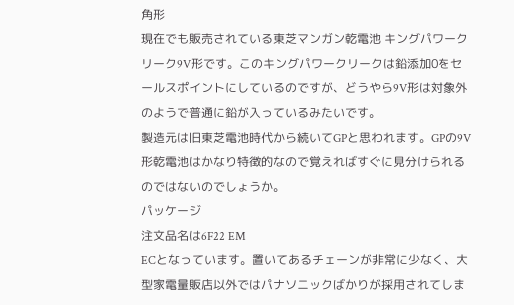角形
現在でも販売されている東芝マンガン乾電池 キングパワークリーク9V形です。このキングパワークリークは鉛添加0をセールスポイントにしているのですが、どうやら9V形は対象外のようで普通に鉛が入っているみたいです。
製造元は旧東芝電池時代から続いてGPと思われます。GPの9V形乾電池はかなり特徴的なので覚えればすぐに見分けられるのではないのでしょうか。
パッケージ
注文品名は6F22 EM
ECとなっています。置いてあるチェーンが非常に少なく、大型家電量販店以外ではパナソニックばかりが採用されてしま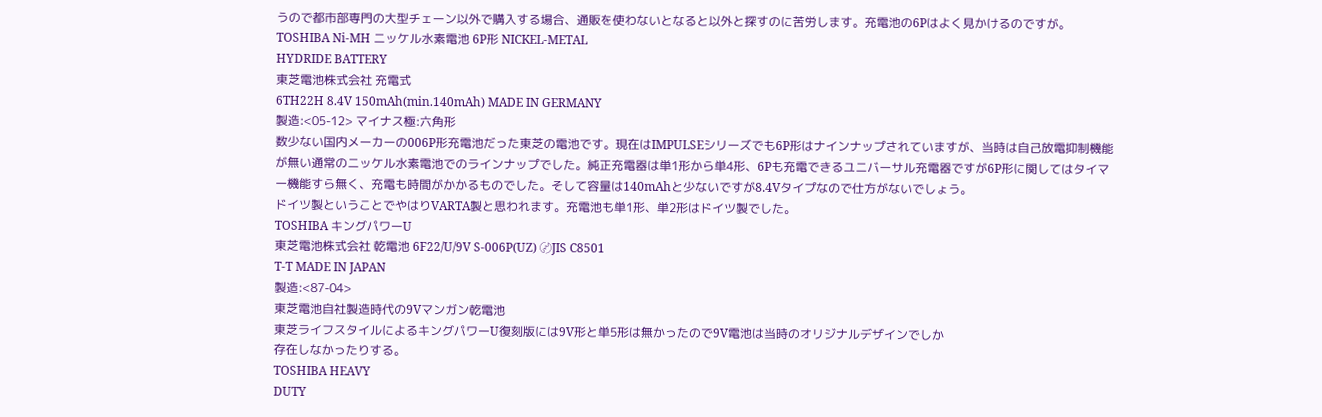うので都市部専門の大型チェーン以外で購入する場合、通販を使わないとなると以外と探すのに苦労します。充電池の6Pはよく見かけるのですが。
TOSHIBA Ni-MH ニッケル水素電池 6P形 NICKEL-METAL
HYDRIDE BATTERY
東芝電池株式会社 充電式
6TH22H 8.4V 150mAh(min.140mAh) MADE IN GERMANY
製造:<05-12> マイナス極:六角形
数少ない国内メーカーの006P形充電池だった東芝の電池です。現在はIMPULSEシリーズでも6P形はナインナップされていますが、当時は自己放電抑制機能が無い通常のニッケル水素電池でのラインナップでした。純正充電器は単1形から単4形、6Pも充電できるユニバーサル充電器ですが6P形に関してはタイマー機能すら無く、充電も時間がかかるものでした。そして容量は140mAhと少ないですが8.4Vタイプなので仕方がないでしょう。
ドイツ製ということでやはりVARTA製と思われます。充電池も単1形、単2形はドイツ製でした。
TOSHIBA キングパワーU
東芝電池株式会社 乾電池 6F22/U/9V S-006P(UZ) 〄JIS C8501
T-T MADE IN JAPAN
製造:<87-04>
東芝電池自社製造時代の9Vマンガン乾電池
東芝ライフスタイルによるキングパワーU復刻版には9V形と単5形は無かったので9V電池は当時のオリジナルデザインでしか
存在しなかったりする。
TOSHIBA HEAVY
DUTY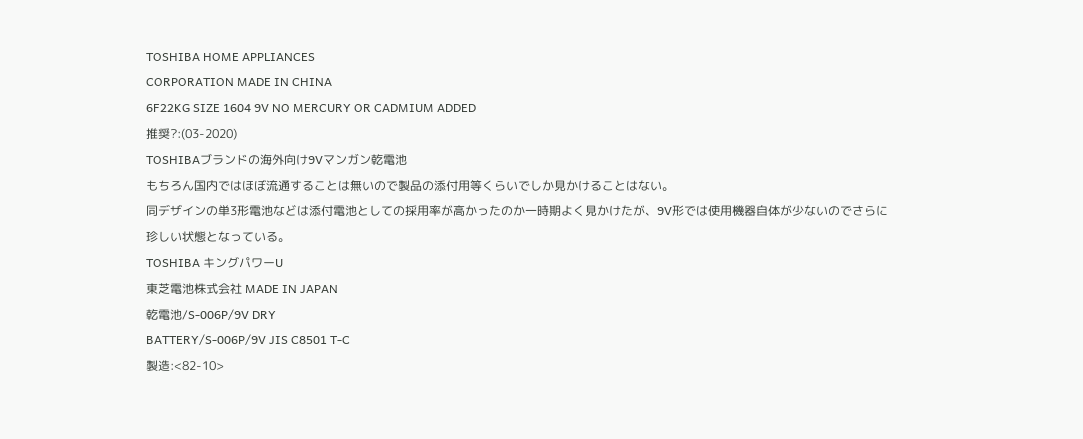TOSHIBA HOME APPLIANCES
CORPORATION MADE IN CHINA
6F22KG SIZE 1604 9V NO MERCURY OR CADMIUM ADDED
推奨?:(03-2020)
TOSHIBAブランドの海外向け9Vマンガン乾電池
もちろん国内ではほぼ流通することは無いので製品の添付用等くらいでしか見かけることはない。
同デザインの単3形電池などは添付電池としての採用率が高かったのか一時期よく見かけたが、9V形では使用機器自体が少ないのでさらに
珍しい状態となっている。
TOSHIBA キングパワーU
東芝電池株式会社 MADE IN JAPAN
乾電池/S-006P/9V DRY
BATTERY/S-006P/9V JIS C8501 T-C
製造:<82-10>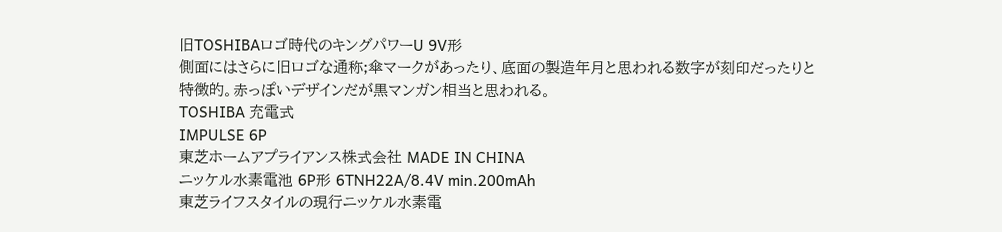旧TOSHIBAロゴ時代のキングパワーU 9V形
側面にはさらに旧ロゴな通称;傘マークがあったり、底面の製造年月と思われる数字が刻印だったりと
特徴的。赤っぽいデザインだが黒マンガン相当と思われる。
TOSHIBA 充電式
IMPULSE 6P
東芝ホームアプライアンス株式会社 MADE IN CHINA
ニッケル水素電池 6P形 6TNH22A/8.4V min.200mAh
東芝ライフスタイルの現行ニッケル水素電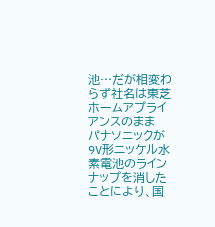池…だが相変わらず社名は東芝ホームアプライアンスのまま
パナソニックが9V形ニッケル水素電池のラインナップを消したことにより、国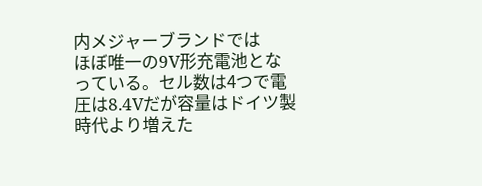内メジャーブランドでは
ほぼ唯一の9V形充電池となっている。セル数は4つで電圧は8.4Vだが容量はドイツ製時代より増えた